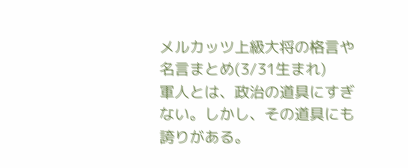メルカッツ上級大将の格言や名言まとめ(3/31生まれ)
軍人とは、政治の道具にすぎない。しかし、その道具にも誇りがある。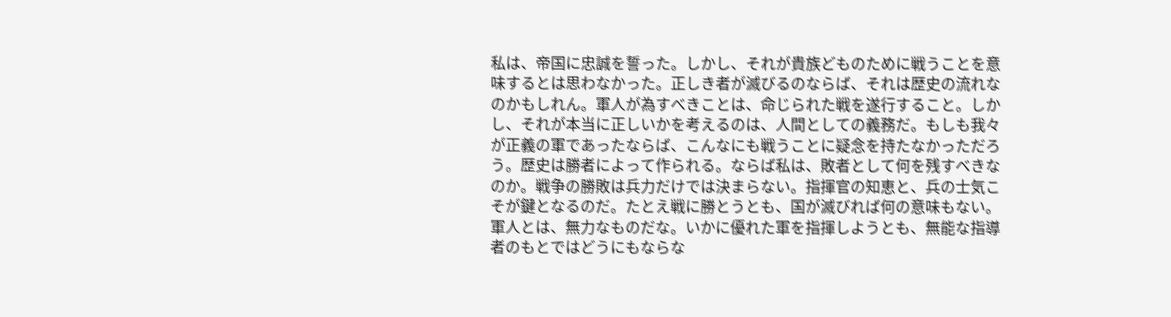私は、帝国に忠誠を誓った。しかし、それが貴族どものために戦うことを意味するとは思わなかった。正しき者が滅びるのならば、それは歴史の流れなのかもしれん。軍人が為すべきことは、命じられた戦を遂行すること。しかし、それが本当に正しいかを考えるのは、人間としての義務だ。もしも我々が正義の軍であったならば、こんなにも戦うことに疑念を持たなかっただろう。歴史は勝者によって作られる。ならば私は、敗者として何を残すべきなのか。戦争の勝敗は兵力だけでは決まらない。指揮官の知恵と、兵の士気こそが鍵となるのだ。たとえ戦に勝とうとも、国が滅びれば何の意味もない。軍人とは、無力なものだな。いかに優れた軍を指揮しようとも、無能な指導者のもとではどうにもならな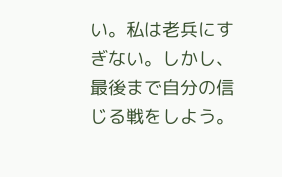い。私は老兵にすぎない。しかし、最後まで自分の信じる戦をしよう。